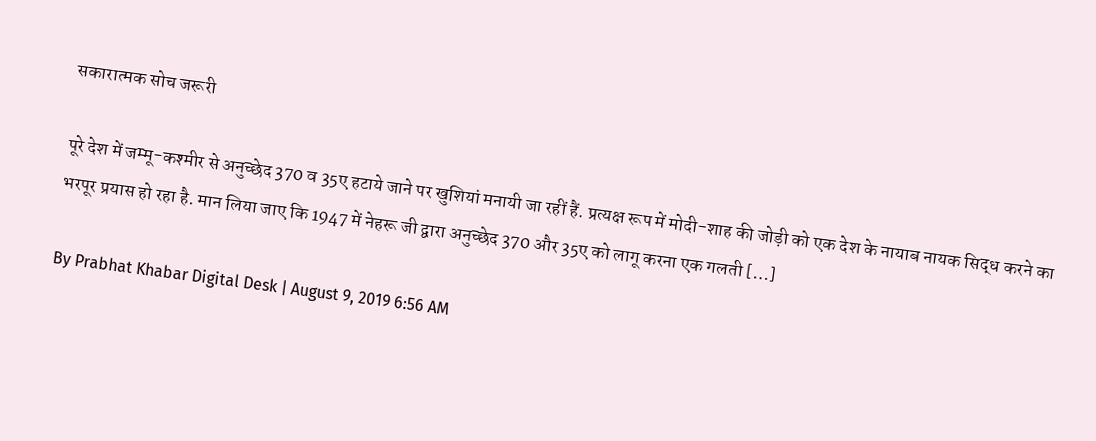सकारात्मक सोच जरूरी

पूरे देश में जम्मू-कश्मीर से अनुच्छेद 370 व 35ए हटाये जाने पर खुशियां मनायी जा रहीं हैं. प्रत्यक्ष रूप में मोदी-शाह की जोड़ी को एक देश के नायाब नायक सिद्ध करने का भरपूर प्रयास हो रहा है. मान लिया जाए कि 1947 में नेहरू जी द्वारा अनुच्छेद 370 और 35ए को लागू करना एक गलती […]

By Prabhat Khabar Digital Desk | August 9, 2019 6:56 AM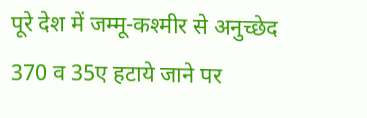पूरे देश में जम्मू-कश्मीर से अनुच्छेद 370 व 35ए हटाये जाने पर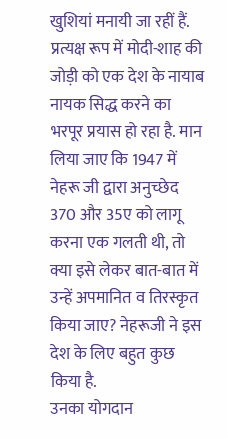खुशियां मनायी जा रहीं हैं. प्रत्यक्ष रूप में मोदी-शाह की जोड़ी को एक देश के नायाब नायक सिद्ध करने का भरपूर प्रयास हो रहा है. मान लिया जाए कि 1947 में नेहरू जी द्वारा अनुच्छेद 370 और 35ए को लागू करना एक गलती थी, तो क्या इसे लेकर बात-बात में उन्हें अपमानित व तिरस्कृत किया जाए? नेहरूजी ने इस देश के लिए बहुत कुछ किया है.
उनका योगदान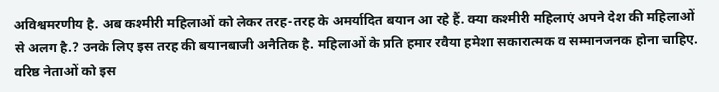अविश्वमरणीय है. अब कश्मीरी महिलाओं को लेकर तरह-तरह के अमर्यादित बयान आ रहे हैं. क्या कश्मीरी महिलाएं अपने देश की महिलाओं से अलग है.? उनके लिए इस तरह की बयानबाजी अनैतिक है. महिलाओं के प्रति हमार रवैया हमेशा सकारात्मक व सम्मानजनक होना चाहिए. वरिष्ठ नेताओं को इस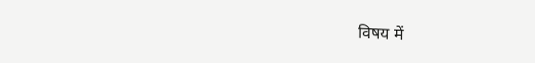विषय में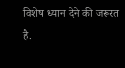विशेष ध्यान देने की जरूरत है.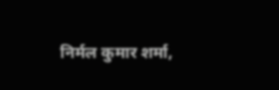निर्मल कुमार शर्मा,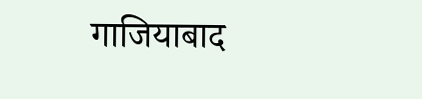गाजियाबाद